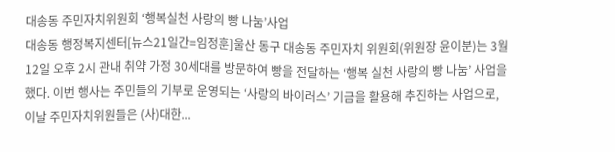대송동 주민자치위원회 ‘행복실천 사랑의 빵 나눔’사업
대송동 행정복지센터[뉴스21일간=임정훈]울산 동구 대송동 주민자치 위원회(위원장 윤이분)는 3월 12일 오후 2시 관내 취약 가정 30세대를 방문하여 빵을 전달하는 ‘행복 실천 사랑의 빵 나눔’ 사업을 했다. 이번 행사는 주민들의 기부로 운영되는 ‘사랑의 바이러스’ 기금을 활용해 추진하는 사업으로, 이날 주민자치위원들은 (사)대한...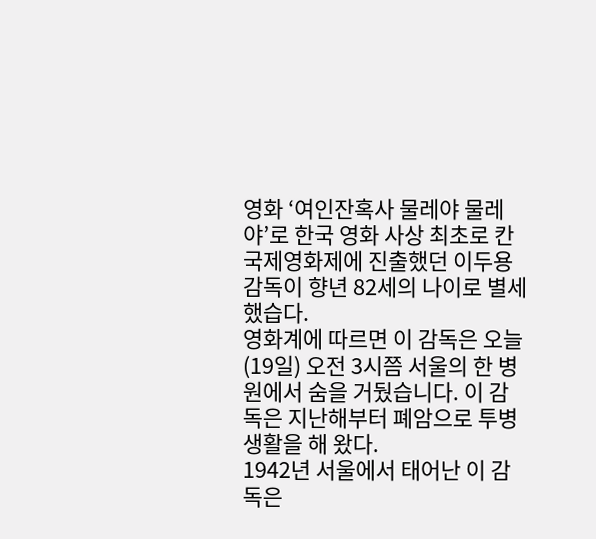영화 ‘여인잔혹사 물레야 물레야’로 한국 영화 사상 최초로 칸국제영화제에 진출했던 이두용 감독이 향년 82세의 나이로 별세했습다.
영화계에 따르면 이 감독은 오늘(19일) 오전 3시쯤 서울의 한 병원에서 숨을 거뒀습니다. 이 감독은 지난해부터 폐암으로 투병 생활을 해 왔다.
1942년 서울에서 태어난 이 감독은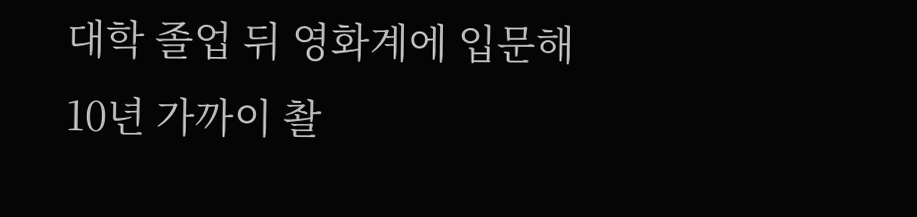대학 졸업 뒤 영화계에 입문해 10년 가까이 촬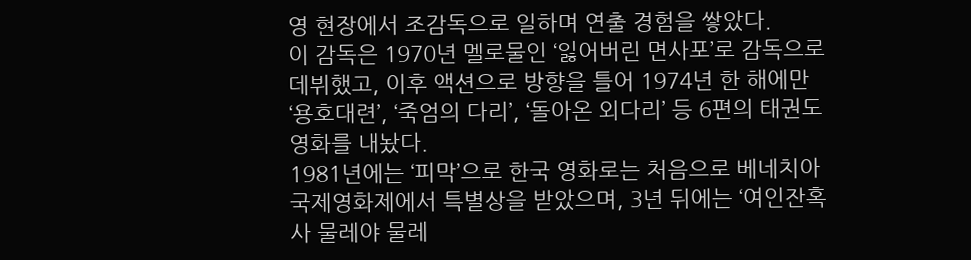영 현장에서 조감독으로 일하며 연출 경험을 쌓았다.
이 감독은 1970년 멜로물인 ‘잃어버린 면사포’로 감독으로 데뷔했고, 이후 액션으로 방향을 틀어 1974년 한 해에만 ‘용호대련’, ‘죽엄의 다리’, ‘돌아온 외다리’ 등 6편의 태권도 영화를 내놨다.
1981년에는 ‘피막’으로 한국 영화로는 처음으로 베네치아국제영화제에서 특별상을 받았으며, 3년 뒤에는 ‘여인잔혹사 물레야 물레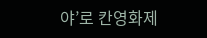야’로 칸영화제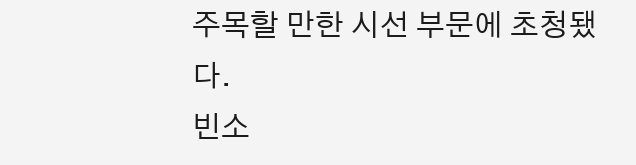주목할 만한 시선 부문에 초청됐다.
빈소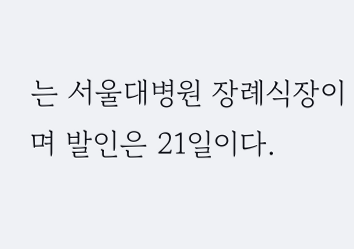는 서울대병원 장례식장이며 발인은 21일이다.